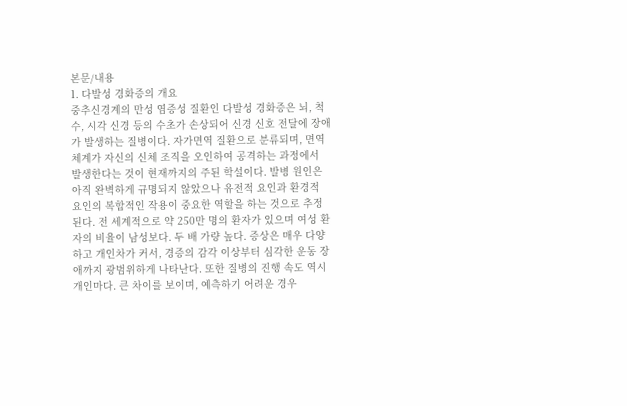본문/내용
1. 다발성 경화증의 개요
중추신경계의 만성 염증성 질환인 다발성 경화증은 뇌, 척수, 시각 신경 등의 수초가 손상되어 신경 신호 전달에 장애가 발생하는 질병이다. 자가면역 질환으로 분류되며, 면역 체계가 자신의 신체 조직을 오인하여 공격하는 과정에서 발생한다는 것이 현재까지의 주된 학설이다. 발병 원인은 아직 완벽하게 규명되지 않았으나 유전적 요인과 환경적 요인의 복합적인 작용이 중요한 역할을 하는 것으로 추정된다. 전 세계적으로 약 250만 명의 환자가 있으며 여성 환자의 비율이 남성보다. 두 배 가량 높다. 증상은 매우 다양하고 개인차가 커서, 경증의 감각 이상부터 심각한 운동 장애까지 광범위하게 나타난다. 또한 질병의 진행 속도 역시 개인마다. 큰 차이를 보이며, 예측하기 어려운 경우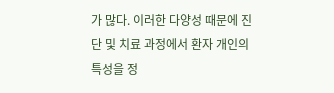가 많다. 이러한 다양성 때문에 진단 및 치료 과정에서 환자 개인의 특성을 정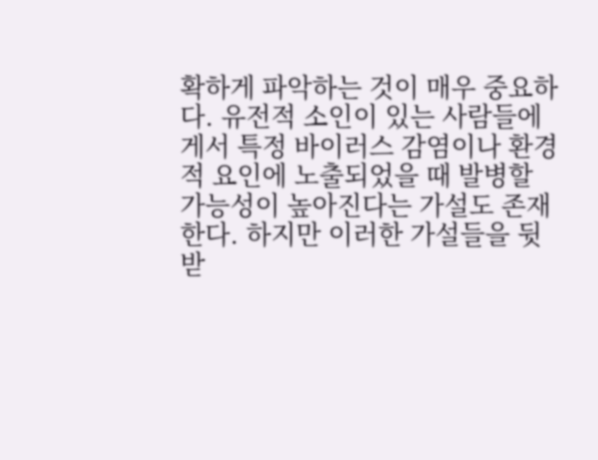확하게 파악하는 것이 매우 중요하다. 유전적 소인이 있는 사람들에게서 특정 바이러스 감염이나 환경적 요인에 노출되었을 때 발병할 가능성이 높아진다는 가설도 존재한다. 하지만 이러한 가설들을 뒷받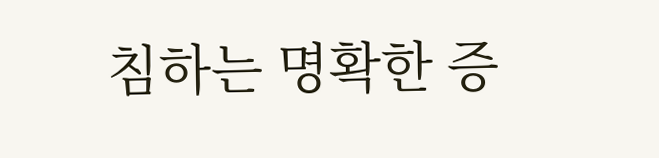침하는 명확한 증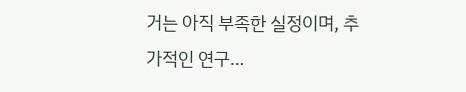거는 아직 부족한 실정이며, 추가적인 연구…